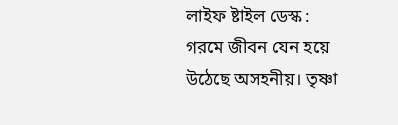লাইফ ষ্টাইল ডেস্ক : গরমে জীবন যেন হয়ে উঠেছে অসহনীয়। তৃষ্ণা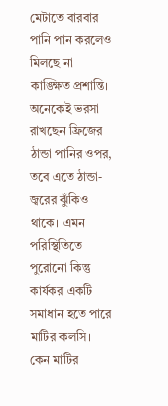মেটাতে বারবার পানি পান করলেও মিলছে না কাঙ্ক্ষিত প্রশান্তি। অনেকেই ভরসা রাখছেন ফ্রিজের ঠান্ডা পানির ওপর, তবে এতে ঠান্ডা-জ্বরের ঝুঁকিও থাকে। এমন পরিস্থিতিতে পুরোনো কিন্তু কার্যকর একটি সমাধান হতে পারে মাটির কলসি।
কেন মাটির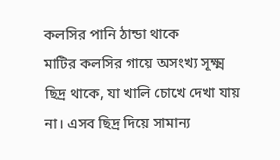কলসির পানি ঠান্ডা থাকে
মাটির কলসির গায়ে অসংখ্য সূক্ষ্ম ছিদ্র থাকে, যা খালি চোখে দেখা যায় না। এসব ছিদ্র দিয়ে সামান্য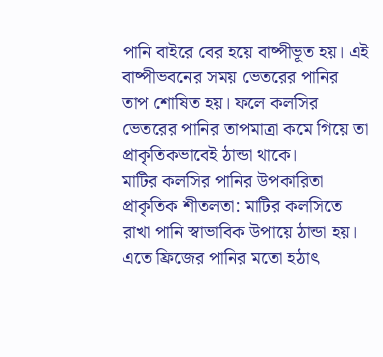পানি বাইরে বের হয়ে বাষ্পীভূত হয়। এই বাষ্পীভবনের সময় ভেতরের পানির তাপ শোষিত হয়। ফলে কলসির ভেতরের পানির তাপমাত্রা কমে গিয়ে তা প্রাকৃতিকভাবেই ঠান্ডা থাকে।
মাটির কলসির পানির উপকারিতা
প্রাকৃতিক শীতলতা: মাটির কলসিতে রাখা পানি স্বাভাবিক উপায়ে ঠান্ডা হয়। এতে ফ্রিজের পানির মতো হঠাৎ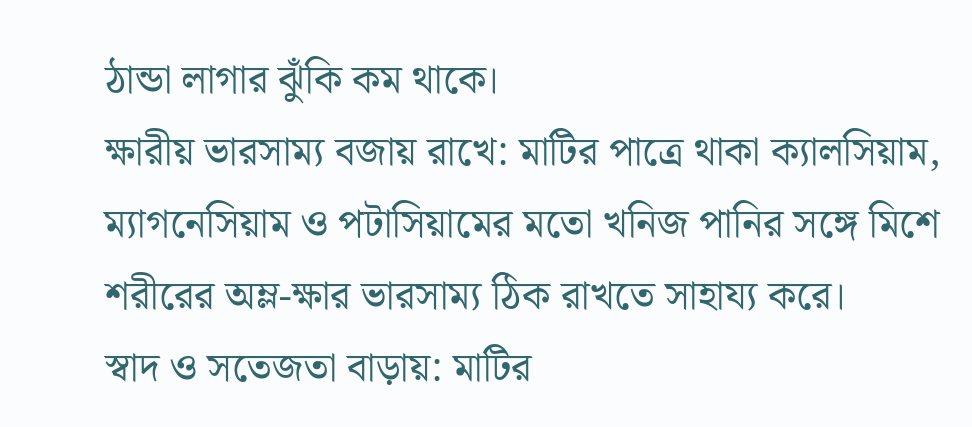ঠান্ডা লাগার ঝুঁকি কম থাকে।
ক্ষারীয় ভারসাম্য বজায় রাখে: মাটির পাত্রে থাকা ক্যালসিয়াম, ম্যাগনেসিয়াম ও পটাসিয়ামের মতো খনিজ পানির সঙ্গে মিশে শরীরের অম্ল-ক্ষার ভারসাম্য ঠিক রাখতে সাহায্য করে।
স্বাদ ও সতেজতা বাড়ায়: মাটির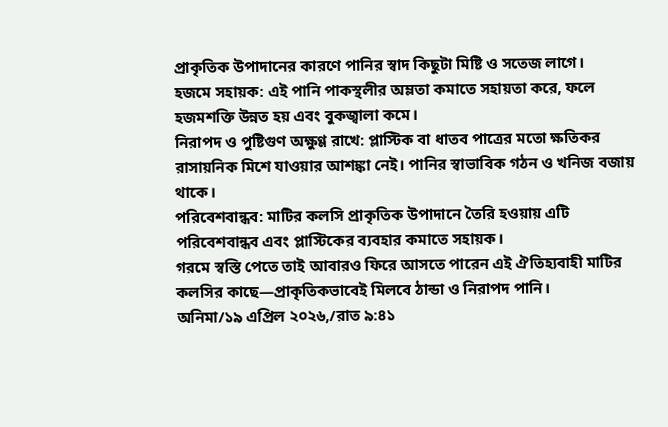প্রাকৃতিক উপাদানের কারণে পানির স্বাদ কিছুটা মিষ্টি ও সতেজ লাগে।
হজমে সহায়ক: এই পানি পাকস্থলীর অম্লতা কমাতে সহায়তা করে, ফলে হজমশক্তি উন্নত হয় এবং বুকজ্বালা কমে।
নিরাপদ ও পুষ্টিগুণ অক্ষুণ্ণ রাখে: প্লাস্টিক বা ধাতব পাত্রের মতো ক্ষতিকর রাসায়নিক মিশে যাওয়ার আশঙ্কা নেই। পানির স্বাভাবিক গঠন ও খনিজ বজায় থাকে।
পরিবেশবান্ধব: মাটির কলসি প্রাকৃতিক উপাদানে তৈরি হওয়ায় এটি পরিবেশবান্ধব এবং প্লাস্টিকের ব্যবহার কমাতে সহায়ক।
গরমে স্বস্তি পেতে তাই আবারও ফিরে আসতে পারেন এই ঐতিহ্যবাহী মাটির কলসির কাছে—প্রাকৃতিকভাবেই মিলবে ঠান্ডা ও নিরাপদ পানি।
অনিমা/১৯ এপ্রিল ২০২৬,/রাত ৯:৪১